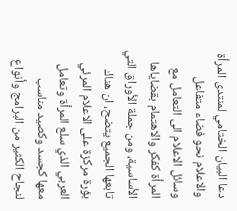دعا البيان الختامي لمنتدى المرأة والاعلام نحو فضاء متفاعل وسائل الاعلام الى التعامل مع المرأة كفكر والاهتمام بقضاياها الأساسية، ومن جملة الأوراق التي تابعها الجميع يتضح، ان هناك بؤرة مركزة على الاعلام المرئي العربي الذي سلع المرأة وتعامل معها كجسد وكصيد مناسب لنجاح الكثير من البرامج وأنواع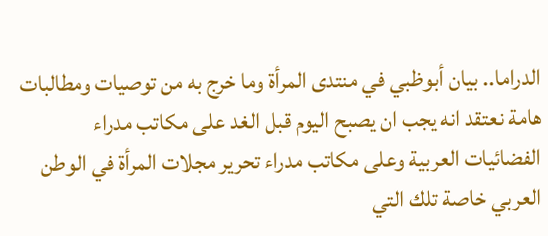الدراما.. بيان أبوظبي في منتدى المرأة وما خرج به من توصيات ومطالبات هامة نعتقد انه يجب ان يصبح اليوم قبل الغد على مكاتب مدراء الفضائيات العربية وعلى مكاتب مدراء تحرير مجلات المرأة في الوطن العربي خاصة تلك التي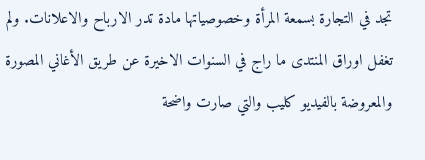تجد في التجارة بسمعة المرأة وخصوصياتها مادة تدر الارباح والاعلانات. ولم تغفل اوراق المنتدى ما راج في السنوات الاخيرة عن طريق الأغاني المصورة والمعروضة بالفيديو كليب والتي صارت واضحة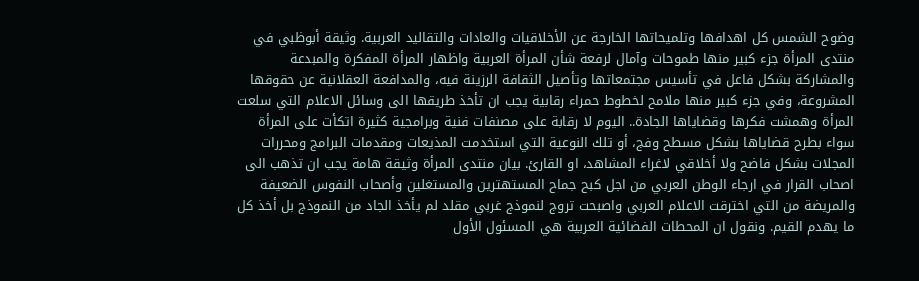وضوح الشمس كل اهدافها وتلميحاتها الخارجة عن الأخلاقيات والعادات والتقاليد العربية. وثيقة أبوظبي في منتدى المرأة جزء كبير منها طموحات وآمال لرفعة شأن المرأة العربية واظهار المرأة المفكرة والمبدعة والمشاركة بشكل فاعل في تأسيس مجتمعاتها وتأصيل الثقافة الرزينة فيه، والمدافعة العقلانية عن حقوقها المشروعة، وفي جزء كبير منها ملامح لخطوط حمراء رقابية يجب ان تأخذ طريقها الى وسائل الاعلام التي سلعت المرأة وهمشت فكرها وقضاياها الجادة.. اليوم لا رقابة على مصنفات فنية وبرامجية كثيرة اتكأت على المرأة سواء بطرح قضاياها بشكل مسطح وفج، أو تلك النوعية التي استخدمت المذيعات ومقدمات البرامج ومحررات المجلات بشكل فاضح ولا أخلاقي لاغراء المشاهد، او القارئ. بيان منتدى المرأة وثيقة هامة يجب ان تذهب الى اصحاب القرار في ارجاء الوطن العربي من اجل كبح جماح المستهترين والمستغلين وأصحاب النفوس الضعيفة والمريضة من التي اخترقت الاعلام العربي واصبحت تروج لنموذج غربي مقلد لم يأخذ الجاد من النموذج بل أخذ كل ما يهدم القيم. ونقول ان المحطات الفضائية العربية هي المسئول الأول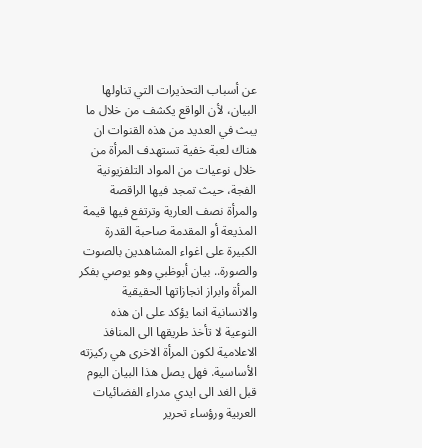عن أسباب التحذيرات التي تناولها البيان، لأن الواقع يكشف من خلال ما يبث في العديد من هذه القنوات ان هناك لعبة خفية تستهدف المرأة من خلال نوعيات من المواد التلفزيونية الفجة، حيث تمجد فيها الراقصة والمرأة نصف العارية وترتفع فيها قيمة المذيعة أو المقدمة صاحبة القدرة الكبيرة على اغواء المشاهدين بالصوت والصورة.. بيان أبوظبي وهو يوصي بفكر المرأة وابراز انجازاتها الحقيقية والانسانية انما يؤكد على ان هذه النوعية لا تأخذ طريقها الى المنافذ الاعلامية لكون المرأة الاخرى هي ركيزته الأساسية. فهل يصل هذا البيان اليوم قبل الغد الى ايدي مدراء الفضائيات العربية ورؤساء تحرير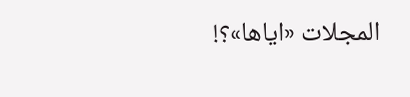المجلات «اياها»؟!